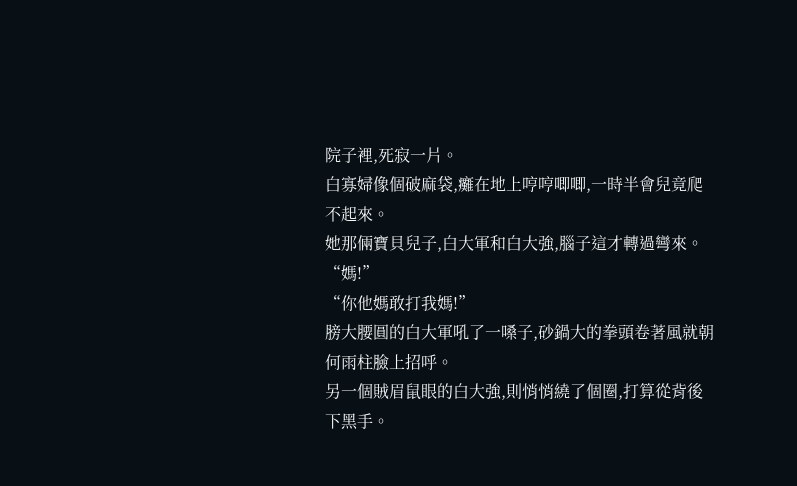院子裡,死寂一片。
白寡婦像個破麻袋,癱在地上哼哼唧唧,一時半會兒竟爬不起來。
她那倆寶貝兒子,白大軍和白大強,腦子這才轉過彎來。
“媽!”
“你他媽敢打我媽!”
膀大腰圓的白大軍吼了一嗓子,砂鍋大的拳頭卷著風就朝何雨柱臉上招呼。
另一個賊眉鼠眼的白大強,則悄悄繞了個圈,打算從背後下黑手。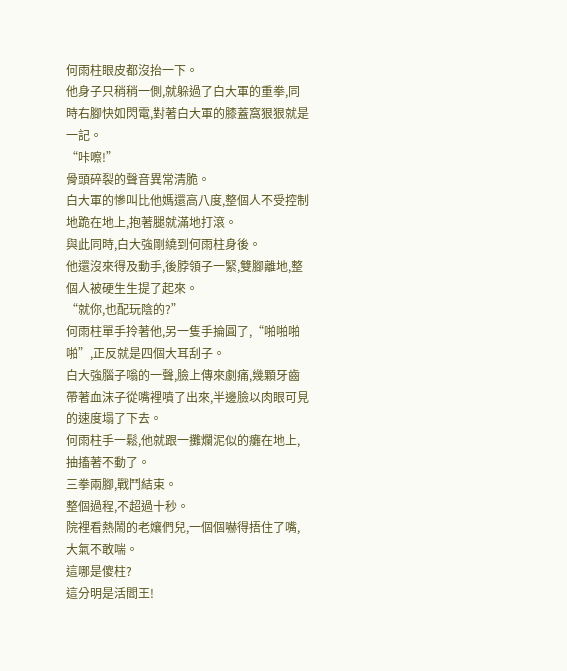何雨柱眼皮都沒抬一下。
他身子只稍稍一側,就躲過了白大軍的重拳,同時右腳快如閃電,對著白大軍的膝蓋窩狠狠就是一記。
“咔嚓!”
骨頭碎裂的聲音異常清脆。
白大軍的慘叫比他媽還高八度,整個人不受控制地跪在地上,抱著腿就滿地打滾。
與此同時,白大強剛繞到何雨柱身後。
他還沒來得及動手,後脖領子一緊,雙腳離地,整個人被硬生生提了起來。
“就你,也配玩陰的?”
何雨柱單手拎著他,另一隻手掄圓了,“啪啪啪啪”,正反就是四個大耳刮子。
白大強腦子嗡的一聲,臉上傳來劇痛,幾顆牙齒帶著血沫子從嘴裡噴了出來,半邊臉以肉眼可見的速度塌了下去。
何雨柱手一鬆,他就跟一攤爛泥似的癱在地上,抽搐著不動了。
三拳兩腳,戰鬥結束。
整個過程,不超過十秒。
院裡看熱鬧的老孃們兒,一個個嚇得捂住了嘴,大氣不敢喘。
這哪是傻柱?
這分明是活閻王!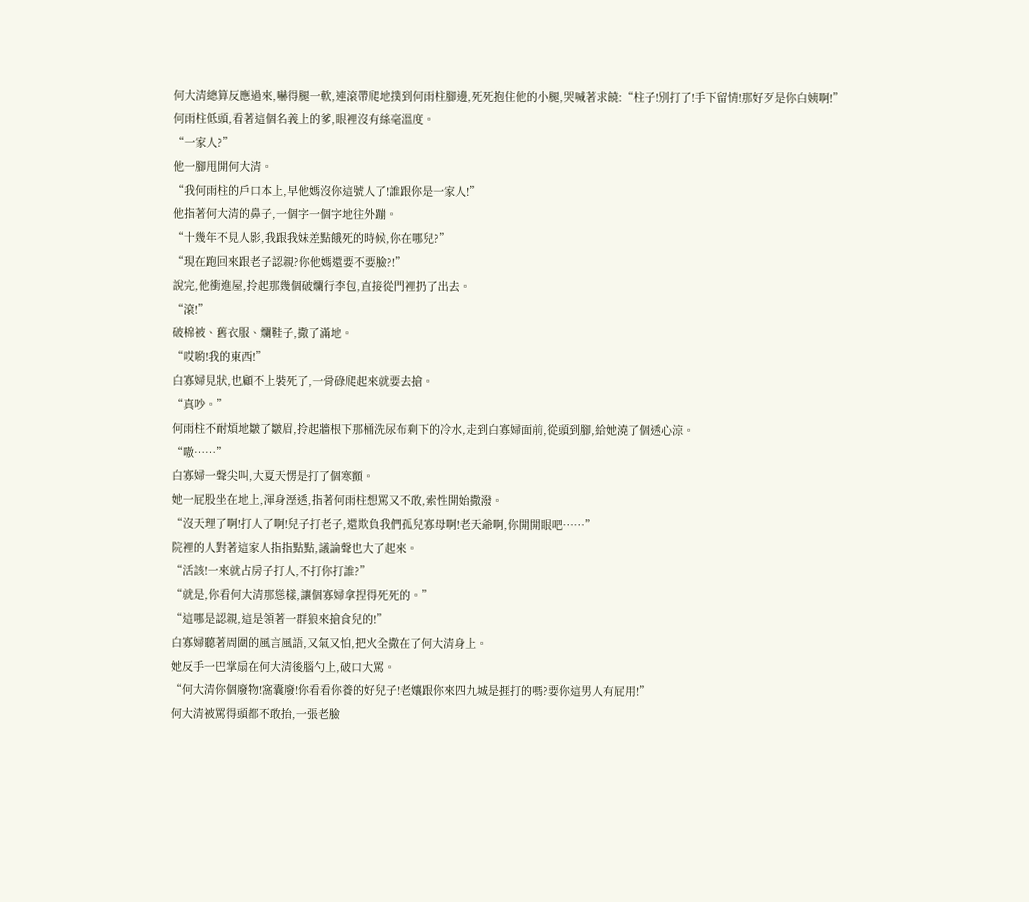何大清總算反應過來,嚇得腿一軟,連滾帶爬地撲到何雨柱腳邊,死死抱住他的小腿,哭喊著求饒:“柱子!別打了!手下留情!那好歹是你白姨啊!”
何雨柱低頭,看著這個名義上的爹,眼裡沒有絲毫溫度。
“一家人?”
他一腳甩開何大清。
“我何雨柱的戶口本上,早他媽沒你這號人了!誰跟你是一家人!”
他指著何大清的鼻子,一個字一個字地往外蹦。
“十幾年不見人影,我跟我妹差點餓死的時候,你在哪兒?”
“現在跑回來跟老子認親?你他媽還要不要臉?!”
說完,他衝進屋,拎起那幾個破爛行李包,直接從門裡扔了出去。
“滾!”
破棉被、舊衣服、爛鞋子,撒了滿地。
“哎喲!我的東西!”
白寡婦見狀,也顧不上裝死了,一骨碌爬起來就要去搶。
“真吵。”
何雨柱不耐煩地皺了皺眉,拎起牆根下那桶洗尿布剩下的冷水,走到白寡婦面前,從頭到腳,給她澆了個透心涼。
“嗷……”
白寡婦一聲尖叫,大夏天愣是打了個寒顫。
她一屁股坐在地上,渾身溼透,指著何雨柱想罵又不敢,索性開始撒潑。
“沒天理了啊!打人了啊!兒子打老子,還欺負我們孤兒寡母啊!老天爺啊,你開開眼吧……”
院裡的人對著這家人指指點點,議論聲也大了起來。
“活該!一來就占房子打人,不打你打誰?”
“就是,你看何大清那慫樣,讓個寡婦拿捏得死死的。”
“這哪是認親,這是領著一群狼來搶食兒的!”
白寡婦聽著周圍的風言風語,又氣又怕,把火全撒在了何大清身上。
她反手一巴掌扇在何大清後腦勺上,破口大罵。
“何大清你個廢物!窩囊廢!你看看你養的好兒子!老孃跟你來四九城是捱打的嗎?要你這男人有屁用!”
何大清被罵得頭都不敢抬,一張老臉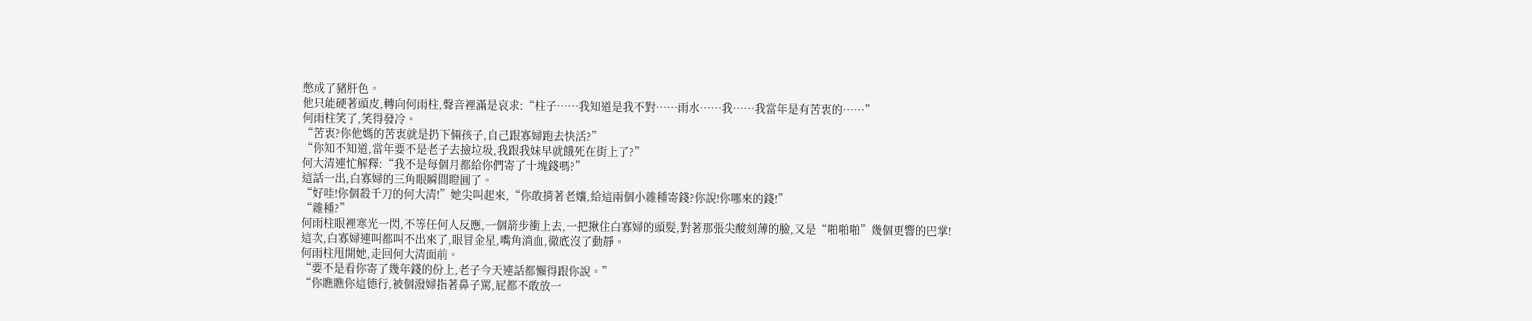憋成了豬肝色。
他只能硬著頭皮,轉向何雨柱,聲音裡滿是哀求:“柱子……我知道是我不對……雨水……我……我當年是有苦衷的……”
何雨柱笑了,笑得發冷。
“苦衷?你他媽的苦衷就是扔下倆孩子,自己跟寡婦跑去快活?”
“你知不知道,當年要不是老子去撿垃圾,我跟我妹早就餓死在街上了?”
何大清連忙解釋:“我不是每個月都給你們寄了十塊錢嗎?”
這話一出,白寡婦的三角眼瞬間瞪圓了。
“好哇!你個殺千刀的何大清!”她尖叫起來,“你敢揹著老孃,給這兩個小雜種寄錢?你說!你哪來的錢!”
“雜種?”
何雨柱眼裡寒光一閃,不等任何人反應,一個箭步衝上去,一把揪住白寡婦的頭髮,對著那張尖酸刻薄的臉,又是“啪啪啪”幾個更響的巴掌!
這次,白寡婦連叫都叫不出來了,眼冒金星,嘴角淌血,徹底沒了動靜。
何雨柱甩開她,走回何大清面前。
“要不是看你寄了幾年錢的份上,老子今天連話都懶得跟你說。”
“你瞧瞧你這德行,被個潑婦指著鼻子罵,屁都不敢放一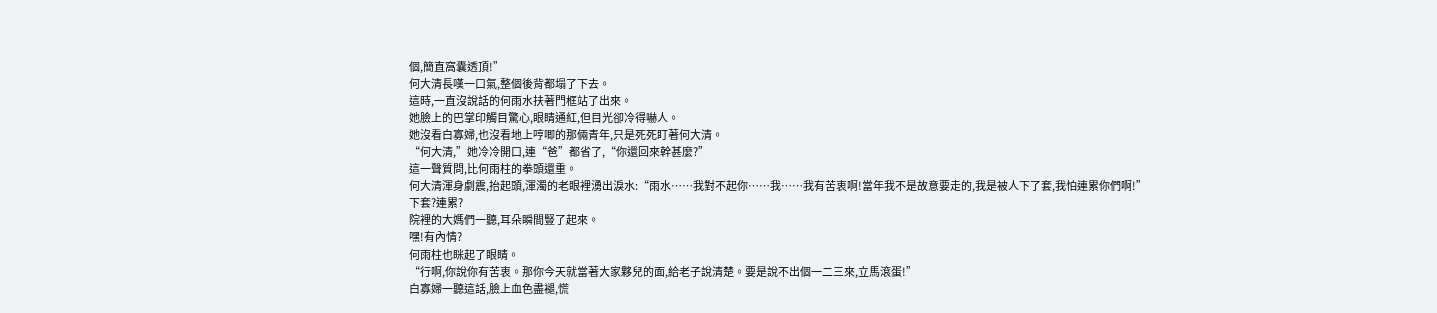個,簡直窩囊透頂!”
何大清長嘆一口氣,整個後背都塌了下去。
這時,一直沒說話的何雨水扶著門框站了出來。
她臉上的巴掌印觸目驚心,眼睛通紅,但目光卻冷得嚇人。
她沒看白寡婦,也沒看地上哼唧的那倆青年,只是死死盯著何大清。
“何大清,”她冷冷開口,連“爸”都省了,“你還回來幹甚麼?”
這一聲質問,比何雨柱的拳頭還重。
何大清渾身劇震,抬起頭,渾濁的老眼裡湧出淚水:“雨水……我對不起你……我……我有苦衷啊!當年我不是故意要走的,我是被人下了套,我怕連累你們啊!”
下套?連累?
院裡的大媽們一聽,耳朵瞬間豎了起來。
嘿!有內情?
何雨柱也眯起了眼睛。
“行啊,你說你有苦衷。那你今天就當著大家夥兒的面,給老子說清楚。要是說不出個一二三來,立馬滾蛋!”
白寡婦一聽這話,臉上血色盡褪,慌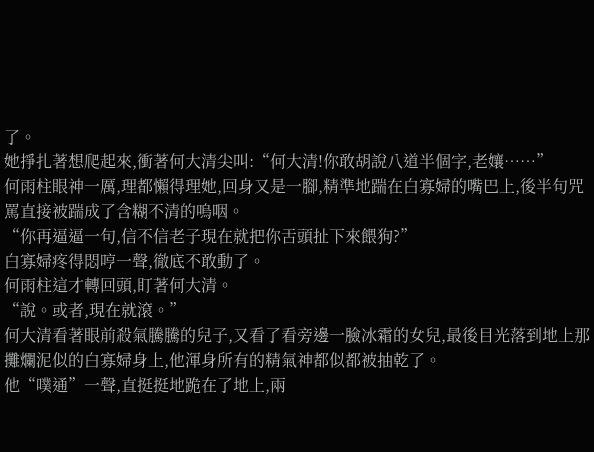了。
她掙扎著想爬起來,衝著何大清尖叫:“何大清!你敢胡說八道半個字,老孃……”
何雨柱眼神一厲,理都懶得理她,回身又是一腳,精準地踹在白寡婦的嘴巴上,後半句咒罵直接被踹成了含糊不清的嗚咽。
“你再逼逼一句,信不信老子現在就把你舌頭扯下來餵狗?”
白寡婦疼得悶哼一聲,徹底不敢動了。
何雨柱這才轉回頭,盯著何大清。
“說。或者,現在就滾。”
何大清看著眼前殺氣騰騰的兒子,又看了看旁邊一臉冰霜的女兒,最後目光落到地上那攤爛泥似的白寡婦身上,他渾身所有的精氣神都似都被抽乾了。
他“噗通”一聲,直挺挺地跪在了地上,兩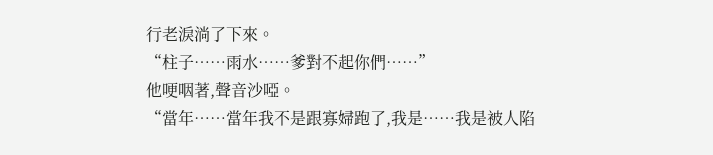行老淚淌了下來。
“柱子……雨水……爹對不起你們……”
他哽咽著,聲音沙啞。
“當年……當年我不是跟寡婦跑了,我是……我是被人陷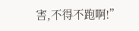害,不得不跑啊!”